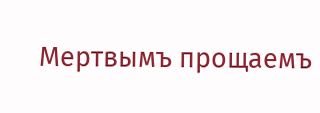Мертвымъ прощаемъ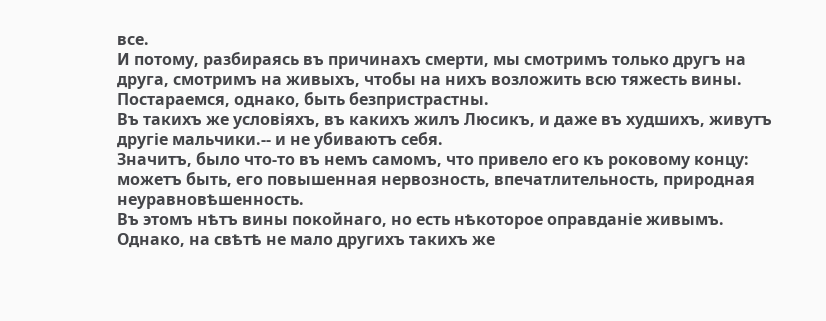все.
И потому, разбираясь въ причинахъ смерти, мы смотримъ только другъ на друга, смотримъ на живыхъ, чтобы на нихъ возложить всю тяжесть вины.
Постараемся, однако, быть безпристрастны.
Въ такихъ же условіяхъ, въ какихъ жилъ Люсикъ, и даже въ худшихъ, живутъ другіе мальчики.-- и не убиваютъ себя.
Значитъ, было что-то въ немъ самомъ, что привело его къ роковому концу: можетъ быть, его повышенная нервозность, впечатлительность, природная неуравновѣшенность.
Въ этомъ нѣтъ вины покойнаго, но есть нѣкоторое оправданіе живымъ.
Однако, на свѣтѣ не мало другихъ такихъ же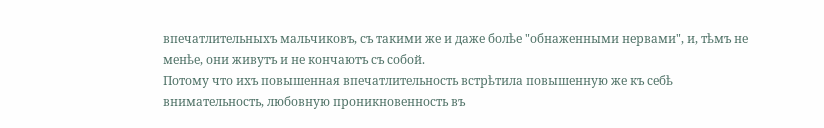впечатлительныхъ мальчиковъ, съ такими же и даже болѣе "обнаженными нервами", и, тѣмъ не менѣе, они живутъ и не кончаютъ съ собой.
Потому что ихъ повышенная впечатлительность встрѣтила повышенную же къ себѣ внимательность, любовную проникновенность въ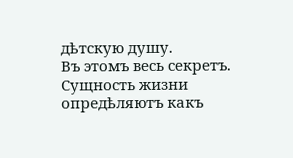дѣтскую душу.
Въ этомъ весь секретъ.
Сущность жизни опредѣляютъ какъ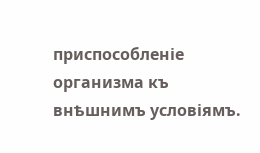приспособленіе организма къ внѣшнимъ условіямъ.